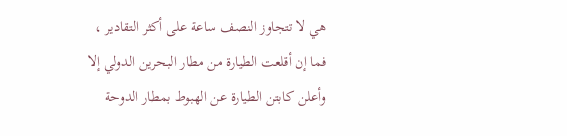هي لا تتجاوز النصف ساعة على أكثر التقادير ، فما إن أقلعت الطيارة من مطار البحرين الدولي إلا وأعلن كابتن الطيارة عن الهبوط بمطار الدوحة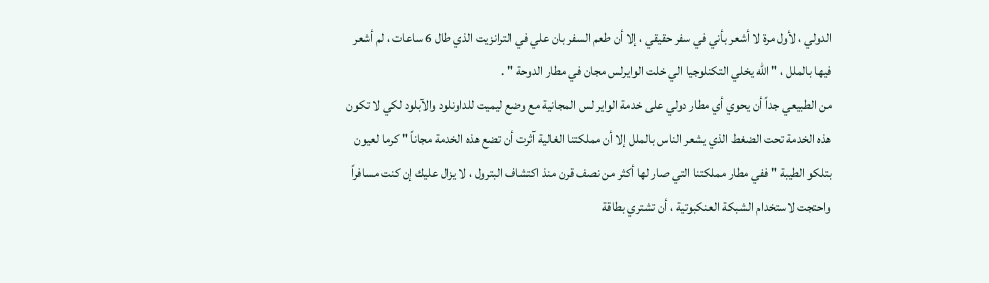الدولي ، لأول مرة لا أشعر بأني في سفر حقيقي ، إلا أن طعم السفر بان علي في الترانزيت الذي طال 6 ساعات ، لم أشعر فيها بالملل ، " الله يخلي التكنلوجيا الي خلت الوايرلس مجان في مطار الدوحة " .
من الطبيعي جداً أن يحوي أي مطار دولي على خدمة الواير لس المجانية مع وضع ليميت للداونلود والآبلود لكي لا تكون هذه الخدمة تحت الضغط الذي يشعر الناس بالملل إلا أن مملكتنا الغالية آثرت أن تضع هذه الخدمة مجاناً " كرما لعيون بتلكو الطيبة " ففي مطار مملكتنا التي صار لها أكثر من نصف قرن منذ اكتشاف البترول ، لا يزال عليك إن كنت مسافراً واحتجت لاستخدام الشبكة العنكبوتية ، أن تشتري بطاقة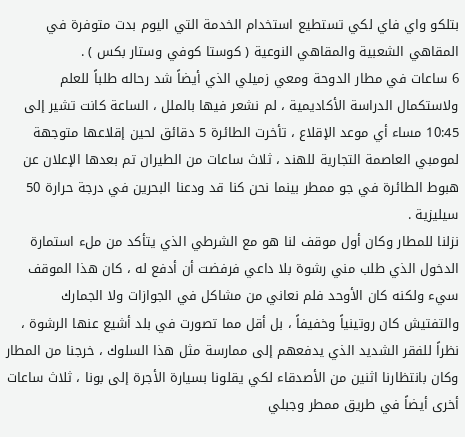بتلكو واي فاي لكي تستطيع استخدام الخدمة التي اليوم بدت متوفرة في المقاهي الشعبية والمقاهي النوعية ( كوستا كوفي وستار بكس ) .
6 ساعات في مطار الدوحة ومعي زميلي الذي أيضاً شد رحاله طلباً للعلم ولاستكمال الدراسة الأكاديمية ، لم نشعر فيها بالملل ، الساعة كانت تشير إلى 10:45 مساء أي موعد الإقلاع ، تأخرت الطائرة 5 دقائق لحين إقلاعها متوجهة لمومبي العاصمة التجارية للهند ، ثلاث ساعات من الطيران تم بعدها الإعلان عن هبوط الطائرة في جو ممطر بينما نحن كنا قد ودعنا البحرين في درجة حرارة 50 سيليزية .
نزلنا للمطار وكان أول موقف لنا هو مع الشرطي الذي يتأكد من ملء استمارة الدخول الذي طلب مني رشوة بلا داعي فرفضت أن أدفع له ، كان هذا الموقف سيء ولكنه كان الأوحد فلم نعاني من مشاكل في الجوازات ولا الجمارك والتفتيش كان روتينياً وخفيفاً ، بل أقل مما تصورت في بلد أشيع عنها الرشوة ، نظراً للفقر الشديد الذي يدفعهم إلى ممارسة مثل هذا السلوك ، خرجنا من المطار وكان بانتظارنا اثنين من الأصدقاء لكي يقلونا بسيارة الأجرة إلى بونا ، ثلاث ساعات أخرى أيضاً في طريق ممطر وجبلي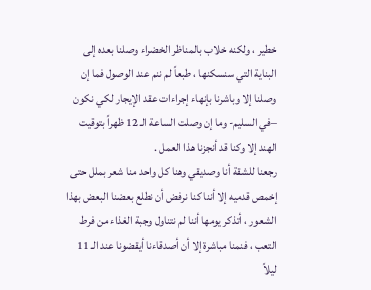خطير ، ولكنه خلاب بالمناظر الخضراء وصلنا بعده إلى البناية التي سنسكنها ، طبعاً لم ننم عند الوصول فما إن وصلنا إلا وباشرنا بإنهاء إجراءات عقد الإيجار لكي نكون –في السليم- وما إن وصلت الساعة الـ 12 ظهراً بتوقيت الهند إلا وكنا قد أنجزنا هذا العمل .
رجعنا للشقة أنا وصديقي وهنا كل واحد منا شعر بملل حتى إخمص قدميه إلا أننا كنا نرفض أن نطلع بعضنا البعض بهذا الشعور ، أتذكر يومها أننا لم نتناول وجبة الغذاء من فرط التعب ، فنمنا مباشرة إلا أن أصدقاءنا أيقضونا عند الـ 11 ليلاً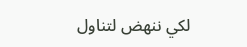لكي ننهض لتناول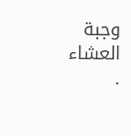وجبة العشاء .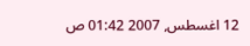12 اغسطس, 2007 01:42 ص